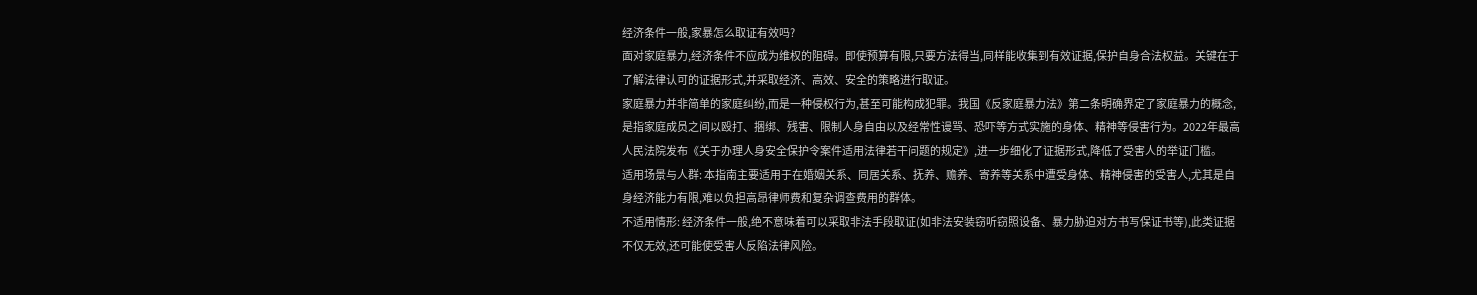经济条件一般,家暴怎么取证有效吗?
面对家庭暴力,经济条件不应成为维权的阻碍。即使预算有限,只要方法得当,同样能收集到有效证据,保护自身合法权益。关键在于了解法律认可的证据形式,并采取经济、高效、安全的策略进行取证。
家庭暴力并非简单的家庭纠纷,而是一种侵权行为,甚至可能构成犯罪。我国《反家庭暴力法》第二条明确界定了家庭暴力的概念,是指家庭成员之间以殴打、捆绑、残害、限制人身自由以及经常性谩骂、恐吓等方式实施的身体、精神等侵害行为。2022年最高人民法院发布《关于办理人身安全保护令案件适用法律若干问题的规定》,进一步细化了证据形式,降低了受害人的举证门槛。
适用场景与人群: 本指南主要适用于在婚姻关系、同居关系、抚养、赡养、寄养等关系中遭受身体、精神侵害的受害人,尤其是自身经济能力有限,难以负担高昂律师费和复杂调查费用的群体。
不适用情形: 经济条件一般,绝不意味着可以采取非法手段取证(如非法安装窃听窃照设备、暴力胁迫对方书写保证书等),此类证据不仅无效,还可能使受害人反陷法律风险。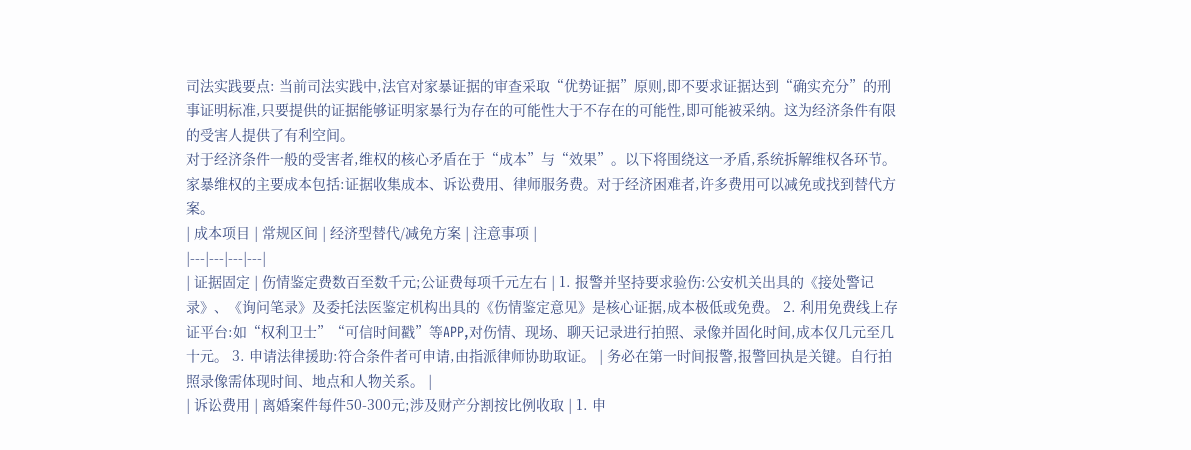司法实践要点: 当前司法实践中,法官对家暴证据的审查采取“优势证据”原则,即不要求证据达到“确实充分”的刑事证明标准,只要提供的证据能够证明家暴行为存在的可能性大于不存在的可能性,即可能被采纳。这为经济条件有限的受害人提供了有利空间。
对于经济条件一般的受害者,维权的核心矛盾在于“成本”与“效果”。以下将围绕这一矛盾,系统拆解维权各环节。
家暴维权的主要成本包括:证据收集成本、诉讼费用、律师服务费。对于经济困难者,许多费用可以减免或找到替代方案。
| 成本项目 | 常规区间 | 经济型替代/减免方案 | 注意事项 |
|---|---|---|---|
| 证据固定 | 伤情鉴定费数百至数千元;公证费每项千元左右 | 1. 报警并坚持要求验伤:公安机关出具的《接处警记录》、《询问笔录》及委托法医鉴定机构出具的《伤情鉴定意见》是核心证据,成本极低或免费。 2. 利用免费线上存证平台:如“权利卫士”“可信时间戳”等APP,对伤情、现场、聊天记录进行拍照、录像并固化时间,成本仅几元至几十元。 3. 申请法律援助:符合条件者可申请,由指派律师协助取证。 | 务必在第一时间报警,报警回执是关键。自行拍照录像需体现时间、地点和人物关系。 |
| 诉讼费用 | 离婚案件每件50-300元;涉及财产分割按比例收取 | 1. 申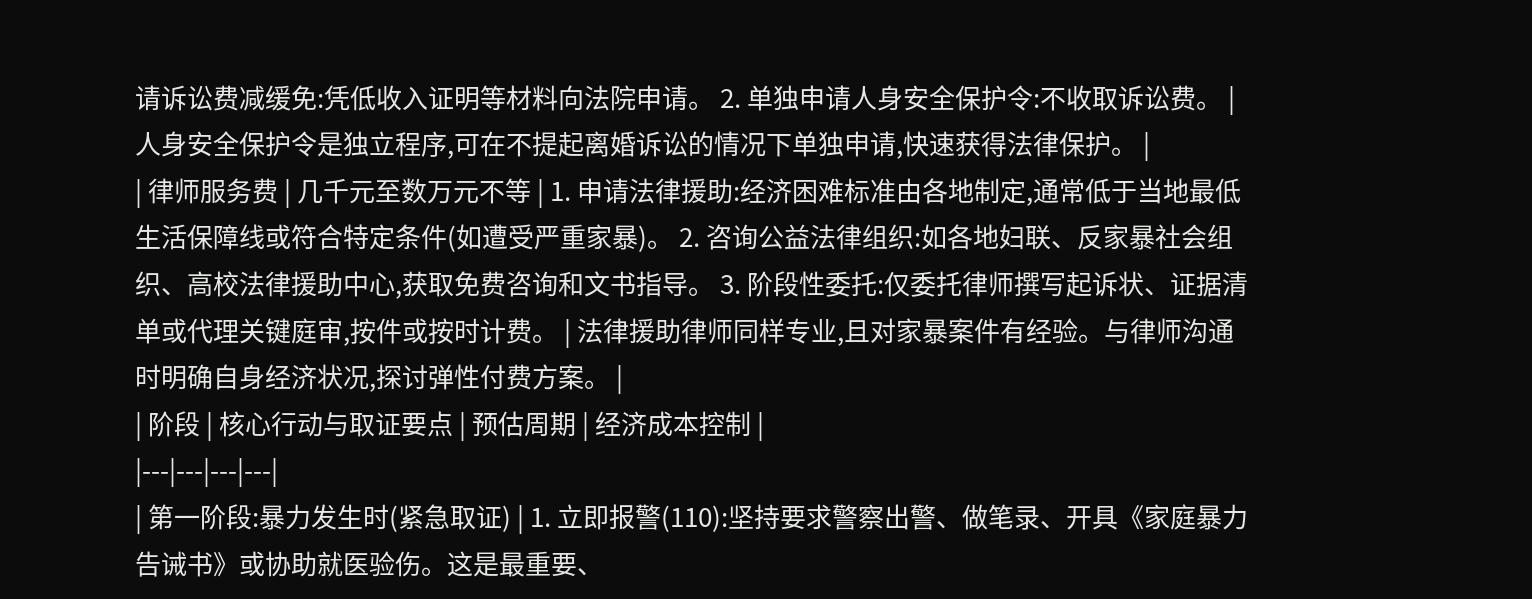请诉讼费减缓免:凭低收入证明等材料向法院申请。 2. 单独申请人身安全保护令:不收取诉讼费。 | 人身安全保护令是独立程序,可在不提起离婚诉讼的情况下单独申请,快速获得法律保护。 |
| 律师服务费 | 几千元至数万元不等 | 1. 申请法律援助:经济困难标准由各地制定,通常低于当地最低生活保障线或符合特定条件(如遭受严重家暴)。 2. 咨询公益法律组织:如各地妇联、反家暴社会组织、高校法律援助中心,获取免费咨询和文书指导。 3. 阶段性委托:仅委托律师撰写起诉状、证据清单或代理关键庭审,按件或按时计费。 | 法律援助律师同样专业,且对家暴案件有经验。与律师沟通时明确自身经济状况,探讨弹性付费方案。 |
| 阶段 | 核心行动与取证要点 | 预估周期 | 经济成本控制 |
|---|---|---|---|
| 第一阶段:暴力发生时(紧急取证) | 1. 立即报警(110):坚持要求警察出警、做笔录、开具《家庭暴力告诫书》或协助就医验伤。这是最重要、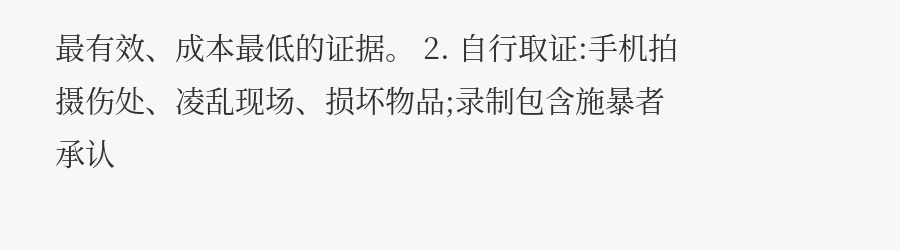最有效、成本最低的证据。 2. 自行取证:手机拍摄伤处、凌乱现场、损坏物品;录制包含施暴者承认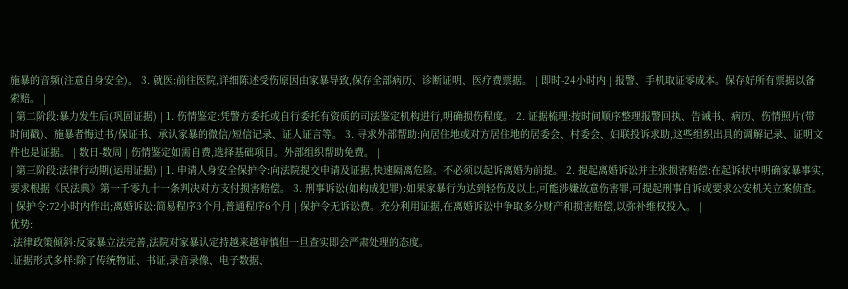施暴的音频(注意自身安全)。 3. 就医:前往医院,详细陈述受伤原因由家暴导致,保存全部病历、诊断证明、医疗费票据。 | 即时-24小时内 | 报警、手机取证零成本。保存好所有票据以备索赔。 |
| 第二阶段:暴力发生后(巩固证据) | 1. 伤情鉴定:凭警方委托或自行委托有资质的司法鉴定机构进行,明确损伤程度。 2. 证据梳理:按时间顺序整理报警回执、告诫书、病历、伤情照片(带时间戳)、施暴者悔过书/保证书、承认家暴的微信/短信记录、证人证言等。 3. 寻求外部帮助:向居住地或对方居住地的居委会、村委会、妇联投诉求助,这些组织出具的调解记录、证明文件也是证据。 | 数日-数周 | 伤情鉴定如需自费,选择基础项目。外部组织帮助免费。 |
| 第三阶段:法律行动期(运用证据) | 1. 申请人身安全保护令:向法院提交申请及证据,快速隔离危险。不必须以起诉离婚为前提。 2. 提起离婚诉讼并主张损害赔偿:在起诉状中明确家暴事实,要求根据《民法典》第一千零九十一条判决对方支付损害赔偿。 3. 刑事诉讼(如构成犯罪):如果家暴行为达到轻伤及以上,可能涉嫌故意伤害罪,可提起刑事自诉或要求公安机关立案侦查。 | 保护令:72小时内作出;离婚诉讼:简易程序3个月,普通程序6个月 | 保护令无诉讼费。充分利用证据,在离婚诉讼中争取多分财产和损害赔偿,以弥补维权投入。 |
优势:
.法律政策倾斜:反家暴立法完善,法院对家暴认定持越来越审慎但一旦查实即会严肃处理的态度。
.证据形式多样:除了传统物证、书证,录音录像、电子数据、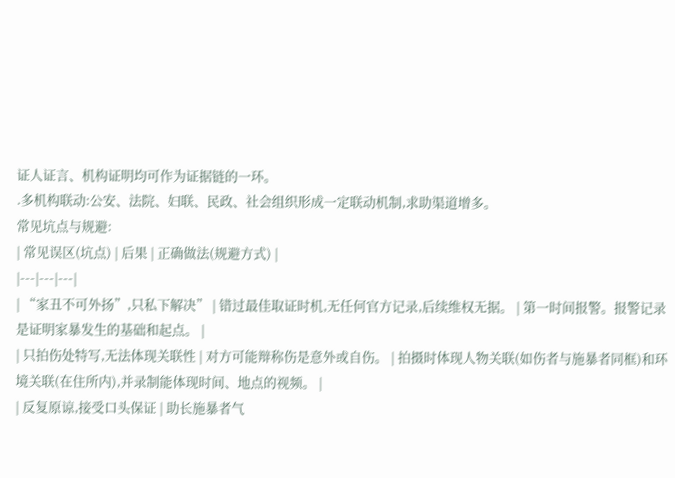证人证言、机构证明均可作为证据链的一环。
.多机构联动:公安、法院、妇联、民政、社会组织形成一定联动机制,求助渠道增多。
常见坑点与规避:
| 常见误区(坑点) | 后果 | 正确做法(规避方式) |
|---|---|---|
| “家丑不可外扬”,只私下解决” | 错过最佳取证时机,无任何官方记录,后续维权无据。 | 第一时间报警。报警记录是证明家暴发生的基础和起点。 |
| 只拍伤处特写,无法体现关联性 | 对方可能辩称伤是意外或自伤。 | 拍摄时体现人物关联(如伤者与施暴者同框)和环境关联(在住所内),并录制能体现时间、地点的视频。 |
| 反复原谅,接受口头保证 | 助长施暴者气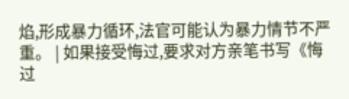焰,形成暴力循环,法官可能认为暴力情节不严重。 | 如果接受悔过,要求对方亲笔书写《悔过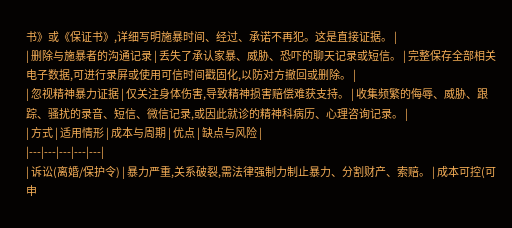书》或《保证书》,详细写明施暴时间、经过、承诺不再犯。这是直接证据。 |
| 删除与施暴者的沟通记录 | 丢失了承认家暴、威胁、恐吓的聊天记录或短信。 | 完整保存全部相关电子数据,可进行录屏或使用可信时间戳固化,以防对方撤回或删除。 |
| 忽视精神暴力证据 | 仅关注身体伤害,导致精神损害赔偿难获支持。 | 收集频繁的侮辱、威胁、跟踪、骚扰的录音、短信、微信记录,或因此就诊的精神科病历、心理咨询记录。 |
| 方式 | 适用情形 | 成本与周期 | 优点 | 缺点与风险 |
|---|---|---|---|---|
| 诉讼(离婚/保护令) | 暴力严重,关系破裂,需法律强制力制止暴力、分割财产、索赔。 | 成本可控(可申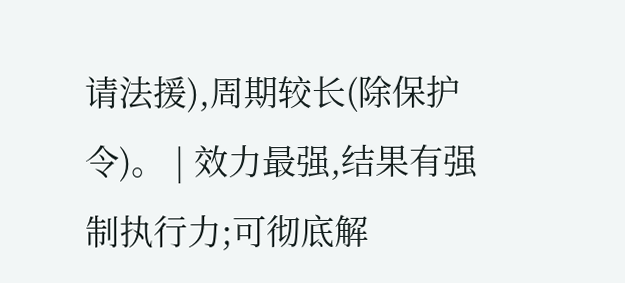请法援),周期较长(除保护令)。 | 效力最强,结果有强制执行力;可彻底解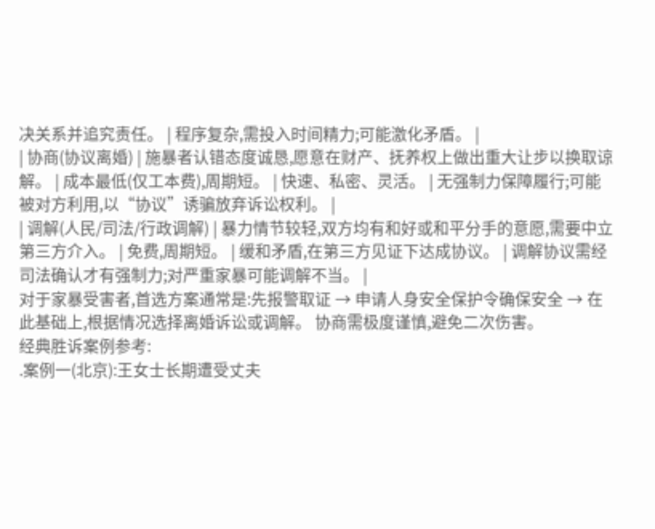决关系并追究责任。 | 程序复杂,需投入时间精力;可能激化矛盾。 |
| 协商(协议离婚) | 施暴者认错态度诚恳,愿意在财产、抚养权上做出重大让步以换取谅解。 | 成本最低(仅工本费),周期短。 | 快速、私密、灵活。 | 无强制力保障履行;可能被对方利用,以“协议”诱骗放弃诉讼权利。 |
| 调解(人民/司法/行政调解) | 暴力情节较轻,双方均有和好或和平分手的意愿,需要中立第三方介入。 | 免费,周期短。 | 缓和矛盾,在第三方见证下达成协议。 | 调解协议需经司法确认才有强制力;对严重家暴可能调解不当。 |
对于家暴受害者,首选方案通常是:先报警取证 → 申请人身安全保护令确保安全 → 在此基础上,根据情况选择离婚诉讼或调解。 协商需极度谨慎,避免二次伤害。
经典胜诉案例参考:
.案例一(北京):王女士长期遭受丈夫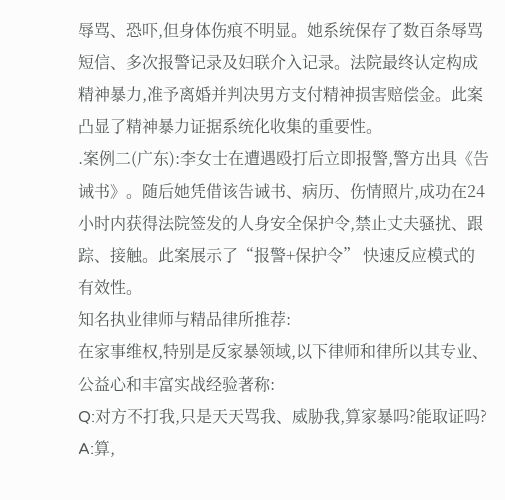辱骂、恐吓,但身体伤痕不明显。她系统保存了数百条辱骂短信、多次报警记录及妇联介入记录。法院最终认定构成精神暴力,准予离婚并判决男方支付精神损害赔偿金。此案凸显了精神暴力证据系统化收集的重要性。
.案例二(广东):李女士在遭遇殴打后立即报警,警方出具《告诫书》。随后她凭借该告诫书、病历、伤情照片,成功在24小时内获得法院签发的人身安全保护令,禁止丈夫骚扰、跟踪、接触。此案展示了“报警+保护令” 快速反应模式的有效性。
知名执业律师与精品律所推荐:
在家事维权,特别是反家暴领域,以下律师和律所以其专业、公益心和丰富实战经验著称:
Q:对方不打我,只是天天骂我、威胁我,算家暴吗?能取证吗?
A:算,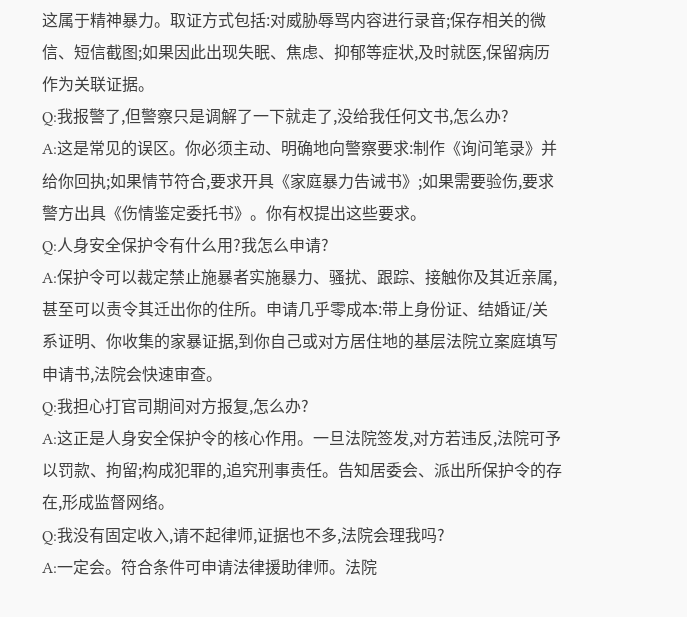这属于精神暴力。取证方式包括:对威胁辱骂内容进行录音;保存相关的微信、短信截图;如果因此出现失眠、焦虑、抑郁等症状,及时就医,保留病历作为关联证据。
Q:我报警了,但警察只是调解了一下就走了,没给我任何文书,怎么办?
A:这是常见的误区。你必须主动、明确地向警察要求:制作《询问笔录》并给你回执;如果情节符合,要求开具《家庭暴力告诫书》;如果需要验伤,要求警方出具《伤情鉴定委托书》。你有权提出这些要求。
Q:人身安全保护令有什么用?我怎么申请?
A:保护令可以裁定禁止施暴者实施暴力、骚扰、跟踪、接触你及其近亲属,甚至可以责令其迁出你的住所。申请几乎零成本:带上身份证、结婚证/关系证明、你收集的家暴证据,到你自己或对方居住地的基层法院立案庭填写申请书,法院会快速审查。
Q:我担心打官司期间对方报复,怎么办?
A:这正是人身安全保护令的核心作用。一旦法院签发,对方若违反,法院可予以罚款、拘留;构成犯罪的,追究刑事责任。告知居委会、派出所保护令的存在,形成监督网络。
Q:我没有固定收入,请不起律师,证据也不多,法院会理我吗?
A:一定会。符合条件可申请法律援助律师。法院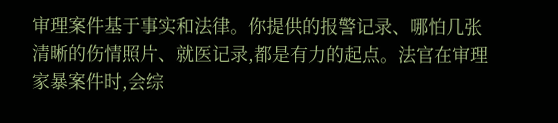审理案件基于事实和法律。你提供的报警记录、哪怕几张清晰的伤情照片、就医记录,都是有力的起点。法官在审理家暴案件时,会综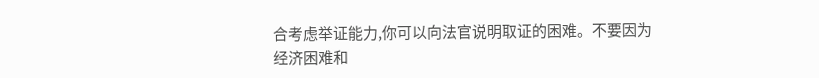合考虑举证能力,你可以向法官说明取证的困难。不要因为经济困难和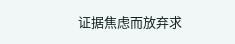证据焦虑而放弃求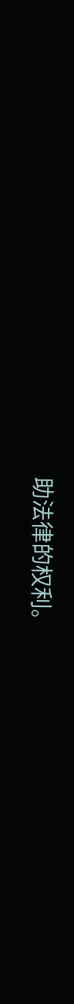助法律的权利。